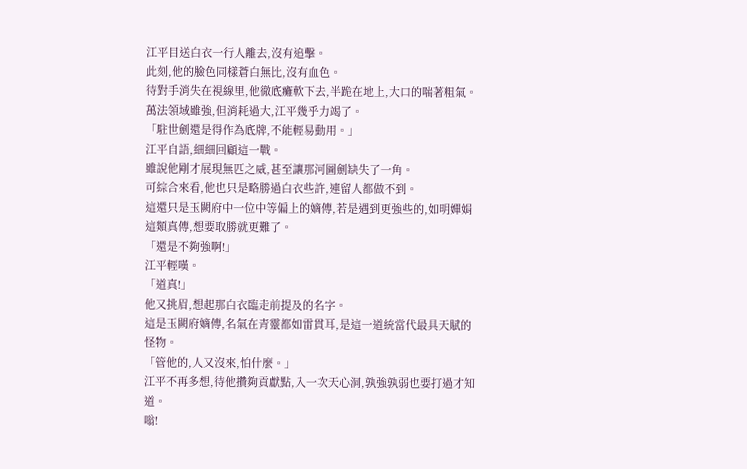江平目送白衣一行人離去,沒有追擊。
此刻,他的臉色同樣蒼白無比,沒有血色。
待對手消失在視線里,他徹底癱軟下去,半跪在地上,大口的喘著粗氣。
萬法領域雖強,但消耗過大,江平幾乎力竭了。
「駐世劍還是得作為底牌,不能輕易動用。」
江平自語,細細回顧這一戰。
雖說他剛才展現無匹之威,甚至讓那河圖劍缺失了一角。
可綜合來看,他也只是略勝過白衣些許,連留人都做不到。
這還只是玉闕府中一位中等偏上的嫡傳,若是遇到更強些的,如明嬋娟這類真傳,想要取勝就更難了。
「還是不夠強啊!」
江平輕嘆。
「道真!」
他又挑眉,想起那白衣臨走前提及的名字。
這是玉闕府嫡傳,名氣在青靈都如雷貫耳,是這一道統當代最具天賦的怪物。
「管他的,人又沒來,怕什麼。」
江平不再多想,待他攢夠貢獻點,入一次天心洞,孰強孰弱也要打過才知道。
嗡!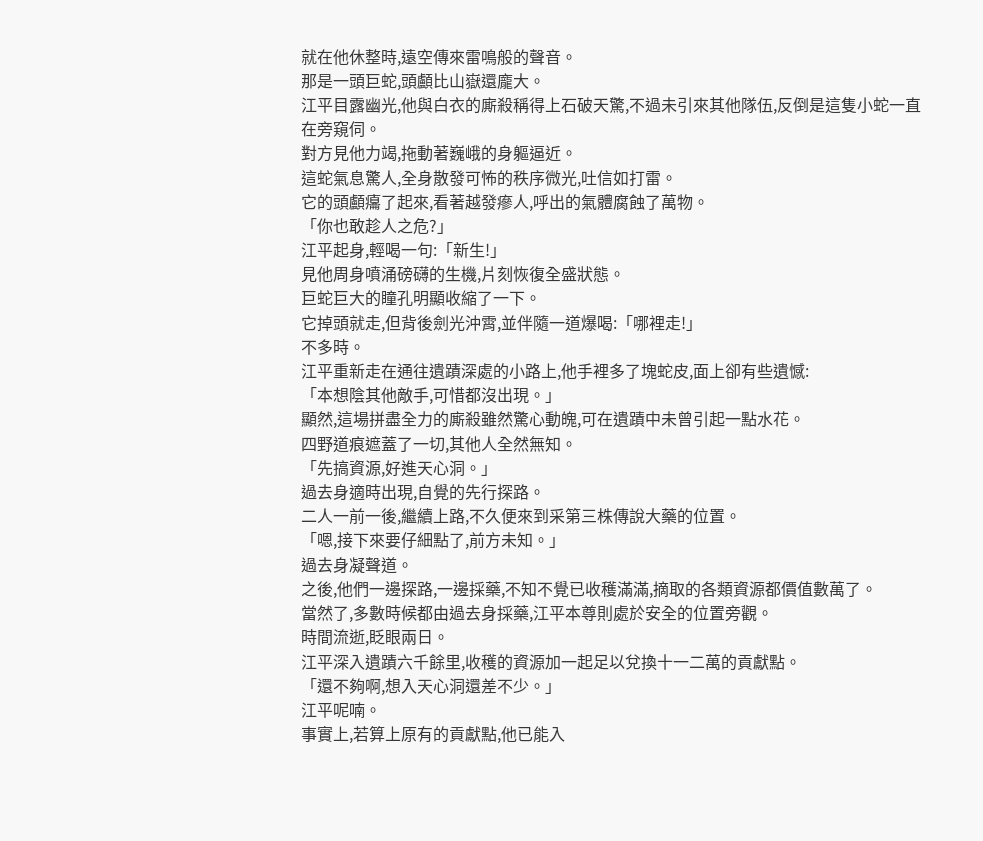就在他休整時,遠空傳來雷鳴般的聲音。
那是一頭巨蛇,頭顱比山嶽還龐大。
江平目露幽光,他與白衣的廝殺稱得上石破天驚,不過未引來其他隊伍,反倒是這隻小蛇一直在旁窺伺。
對方見他力竭,拖動著巍峨的身軀逼近。
這蛇氣息驚人,全身散發可怖的秩序微光,吐信如打雷。
它的頭顱癟了起來,看著越發瘮人,呼出的氣體腐蝕了萬物。
「你也敢趁人之危?」
江平起身,輕喝一句:「新生!」
見他周身噴涌磅礴的生機,片刻恢復全盛狀態。
巨蛇巨大的瞳孔明顯收縮了一下。
它掉頭就走,但背後劍光沖霄,並伴隨一道爆喝:「哪裡走!」
不多時。
江平重新走在通往遺蹟深處的小路上,他手裡多了塊蛇皮,面上卻有些遺憾:
「本想陰其他敵手,可惜都沒出現。」
顯然,這場拼盡全力的廝殺雖然驚心動魄,可在遺蹟中未曾引起一點水花。
四野道痕遮蓋了一切,其他人全然無知。
「先搞資源,好進天心洞。」
過去身適時出現,自覺的先行探路。
二人一前一後,繼續上路,不久便來到采第三株傳說大藥的位置。
「嗯,接下來要仔細點了,前方未知。」
過去身凝聲道。
之後,他們一邊探路,一邊採藥,不知不覺已收穫滿滿,摘取的各類資源都價值數萬了。
當然了,多數時候都由過去身採藥,江平本尊則處於安全的位置旁觀。
時間流逝,眨眼兩日。
江平深入遺蹟六千餘里,收穫的資源加一起足以兌換十一二萬的貢獻點。
「還不夠啊,想入天心洞還差不少。」
江平呢喃。
事實上,若算上原有的貢獻點,他已能入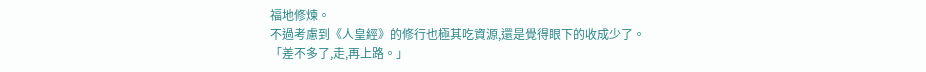福地修煉。
不過考慮到《人皇經》的修行也極其吃資源,還是覺得眼下的收成少了。
「差不多了,走,再上路。」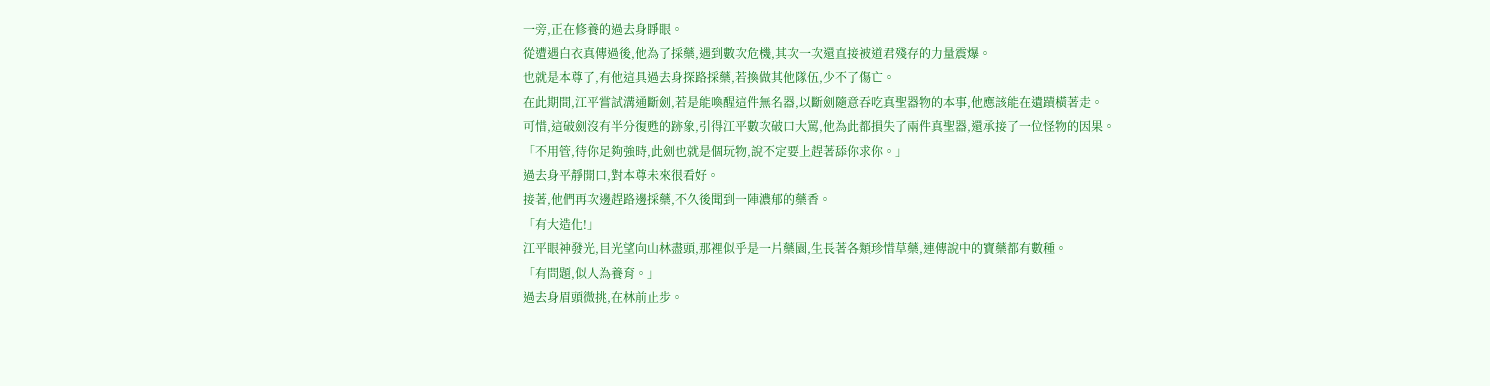一旁,正在修養的過去身睜眼。
從遭遇白衣真傳過後,他為了採藥,遇到數次危機,其次一次還直接被道君殘存的力量震爆。
也就是本尊了,有他這具過去身探路採藥,若換做其他隊伍,少不了傷亡。
在此期間,江平嘗試溝通斷劍,若是能喚醒這件無名器,以斷劍隨意吞吃真聖器物的本事,他應該能在遺蹟橫著走。
可惜,這破劍沒有半分復甦的跡象,引得江平數次破口大罵,他為此都損失了兩件真聖器,還承接了一位怪物的因果。
「不用管,待你足夠強時,此劍也就是個玩物,說不定要上趕著舔你求你。」
過去身平靜開口,對本尊未來很看好。
接著,他們再次邊趕路邊採藥,不久後聞到一陣濃郁的藥香。
「有大造化!」
江平眼神發光,目光望向山林盡頭,那裡似乎是一片藥園,生長著各類珍惜草藥,連傳說中的寶藥都有數種。
「有問題,似人為養育。」
過去身眉頭微挑,在林前止步。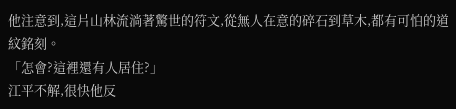他注意到,這片山林流淌著驚世的符文,從無人在意的碎石到草木,都有可怕的道紋銘刻。
「怎會?這裡還有人居住?」
江平不解,很快他反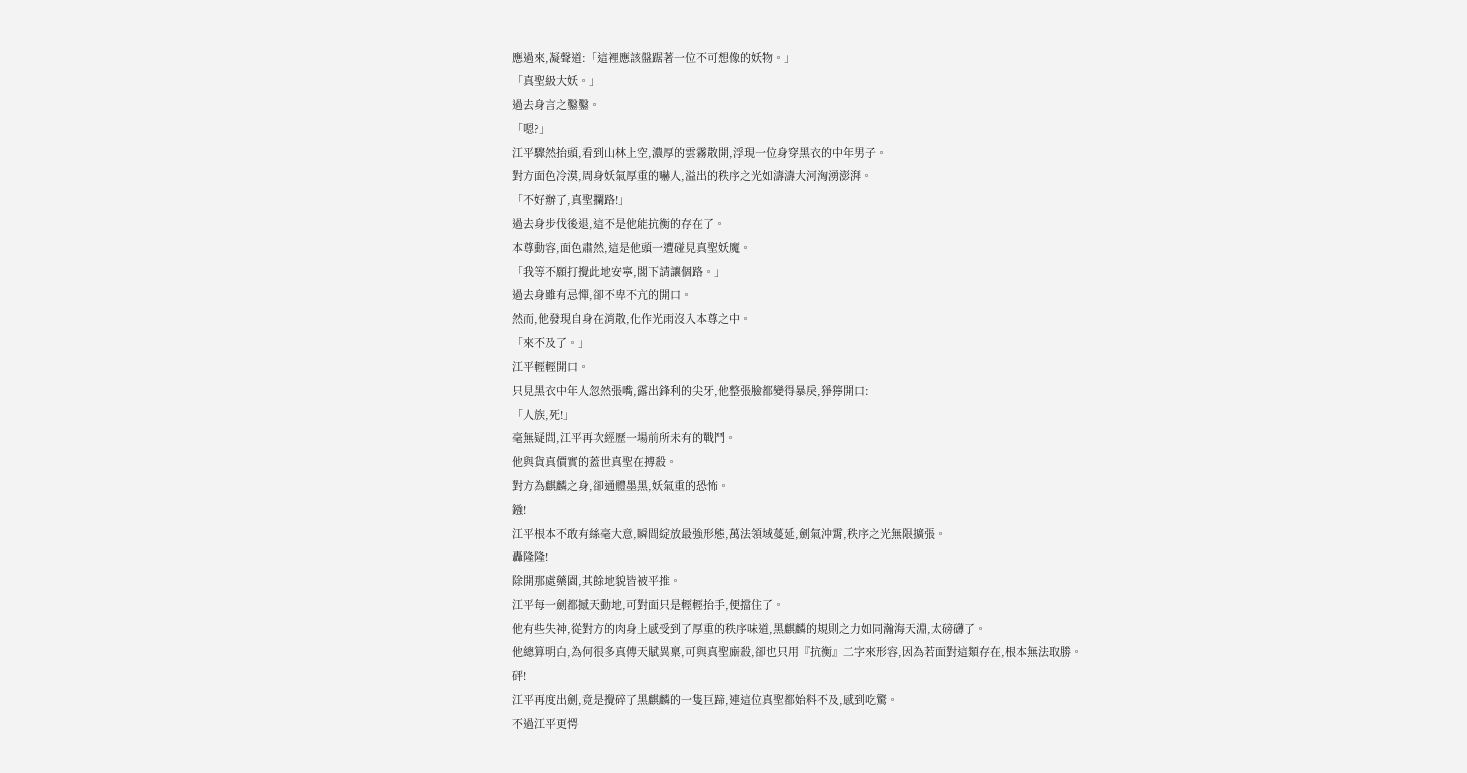應過來,凝聲道:「這裡應該盤踞著一位不可想像的妖物。」
「真聖級大妖。」
過去身言之鑿鑿。
「嗯?」
江平驟然抬頭,看到山林上空,濃厚的雲霧散開,浮現一位身穿黑衣的中年男子。
對方面色冷漠,周身妖氣厚重的嚇人,溢出的秩序之光如濤濤大河洶湧澎湃。
「不好辦了,真聖攔路!」
過去身步伐後退,這不是他能抗衡的存在了。
本尊動容,面色肅然,這是他頭一遭碰見真聖妖魔。
「我等不願打攪此地安寧,閣下請讓個路。」
過去身雖有忌憚,卻不卑不亢的開口。
然而,他發現自身在消散,化作光雨沒入本尊之中。
「來不及了。」
江平輕輕開口。
只見黑衣中年人忽然張嘴,露出鋒利的尖牙,他整張臉都變得暴戾,猙獰開口:
「人族,死!」
毫無疑問,江平再次經歷一場前所未有的戰鬥。
他與貨真價實的蓋世真聖在搏殺。
對方為麒麟之身,卻通體墨黑,妖氣重的恐怖。
鏹!
江平根本不敢有絲毫大意,瞬間綻放最強形態,萬法領域蔓延,劍氣沖霄,秩序之光無限擴張。
轟隆隆!
除開那處藥園,其餘地貌皆被平推。
江平每一劍都撼天動地,可對面只是輕輕抬手,便擋住了。
他有些失神,從對方的肉身上感受到了厚重的秩序味道,黑麒麟的規則之力如同瀚海天淵,太磅礴了。
他總算明白,為何很多真傳天賦異稟,可與真聖廝殺,卻也只用『抗衡』二字來形容,因為若面對這類存在,根本無法取勝。
砰!
江平再度出劍,竟是攪碎了黑麒麟的一隻巨蹄,連這位真聖都始料不及,感到吃驚。
不過江平更愕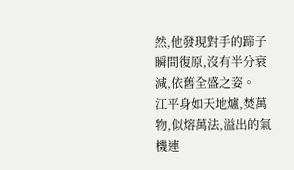然,他發現對手的蹄子瞬間復原,沒有半分衰減,依舊全盛之姿。
江平身如天地爐,焚萬物,似熔萬法,溢出的氣機連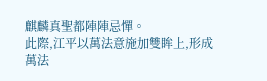麒麟真聖都陣陣忌憚。
此際,江平以萬法意施加雙眸上,形成萬法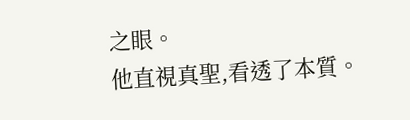之眼。
他直視真聖,看透了本質。